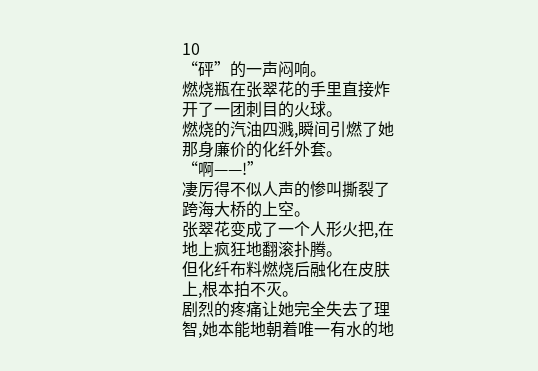10
“砰”的一声闷响。
燃烧瓶在张翠花的手里直接炸开了一团刺目的火球。
燃烧的汽油四溅,瞬间引燃了她那身廉价的化纤外套。
“啊——!”
凄厉得不似人声的惨叫撕裂了跨海大桥的上空。
张翠花变成了一个人形火把,在地上疯狂地翻滚扑腾。
但化纤布料燃烧后融化在皮肤上,根本拍不灭。
剧烈的疼痛让她完全失去了理智,她本能地朝着唯一有水的地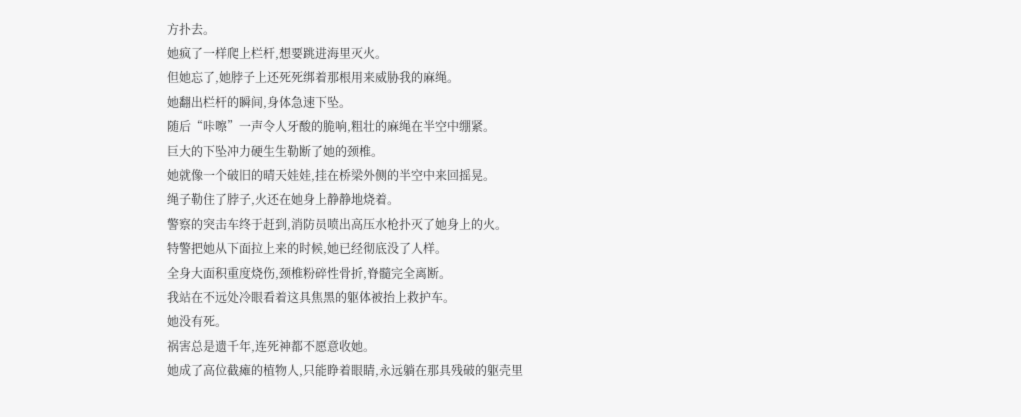方扑去。
她疯了一样爬上栏杆,想要跳进海里灭火。
但她忘了,她脖子上还死死绑着那根用来威胁我的麻绳。
她翻出栏杆的瞬间,身体急速下坠。
随后“咔嚓”一声令人牙酸的脆响,粗壮的麻绳在半空中绷紧。
巨大的下坠冲力硬生生勒断了她的颈椎。
她就像一个破旧的晴天娃娃,挂在桥梁外侧的半空中来回摇晃。
绳子勒住了脖子,火还在她身上静静地烧着。
警察的突击车终于赶到,消防员喷出高压水枪扑灭了她身上的火。
特警把她从下面拉上来的时候,她已经彻底没了人样。
全身大面积重度烧伤,颈椎粉碎性骨折,脊髓完全离断。
我站在不远处冷眼看着这具焦黑的躯体被抬上救护车。
她没有死。
祸害总是遗千年,连死神都不愿意收她。
她成了高位截瘫的植物人,只能睁着眼睛,永远躺在那具残破的躯壳里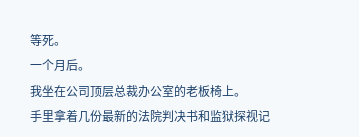等死。
一个月后。
我坐在公司顶层总裁办公室的老板椅上。
手里拿着几份最新的法院判决书和监狱探视记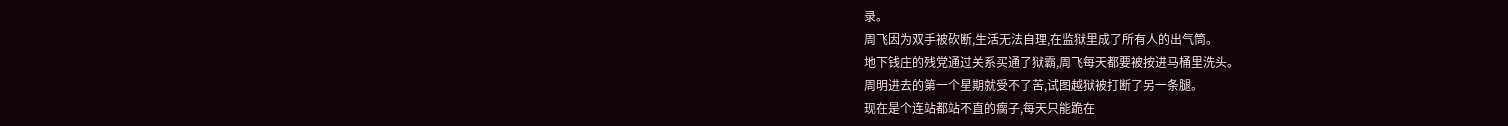录。
周飞因为双手被砍断,生活无法自理,在监狱里成了所有人的出气筒。
地下钱庄的残党通过关系买通了狱霸,周飞每天都要被按进马桶里洗头。
周明进去的第一个星期就受不了苦,试图越狱被打断了另一条腿。
现在是个连站都站不直的瘸子,每天只能跪在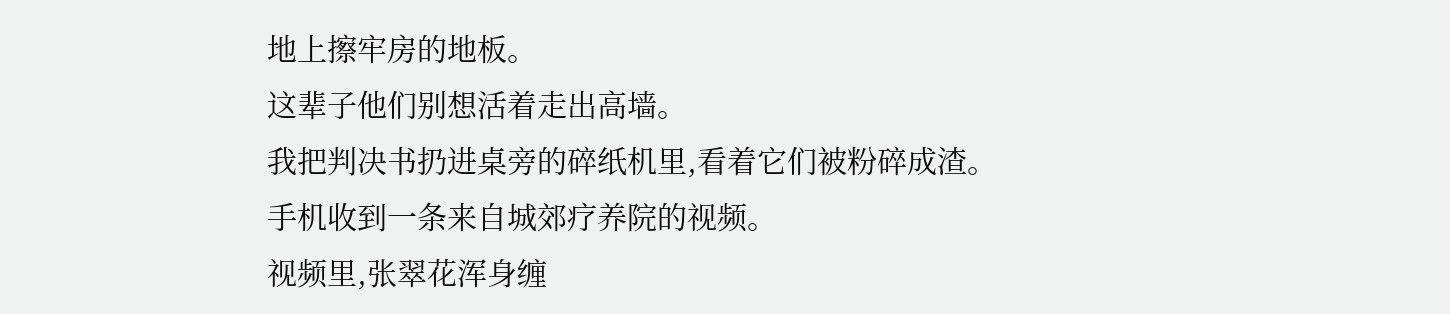地上擦牢房的地板。
这辈子他们别想活着走出高墙。
我把判决书扔进桌旁的碎纸机里,看着它们被粉碎成渣。
手机收到一条来自城郊疗养院的视频。
视频里,张翠花浑身缠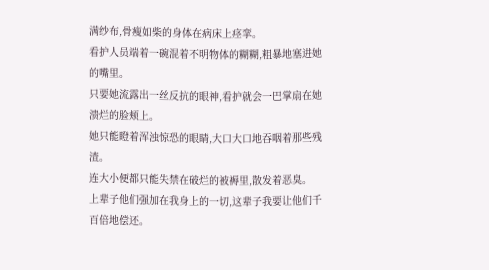满纱布,骨瘦如柴的身体在病床上痉挛。
看护人员端着一碗混着不明物体的糊糊,粗暴地塞进她的嘴里。
只要她流露出一丝反抗的眼神,看护就会一巴掌扇在她溃烂的脸颊上。
她只能瞪着浑浊惊恐的眼睛,大口大口地吞咽着那些残渣。
连大小便都只能失禁在破烂的被褥里,散发着恶臭。
上辈子他们强加在我身上的一切,这辈子我要让他们千百倍地偿还。